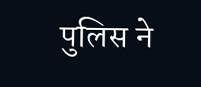पुलिस ने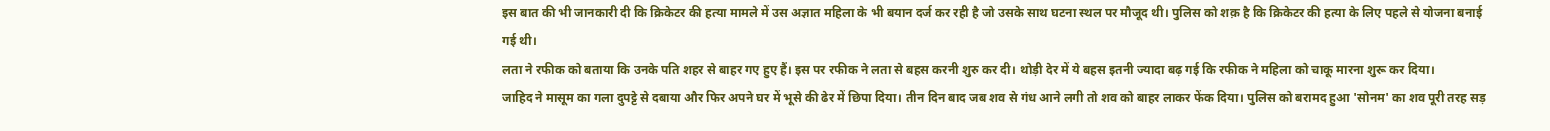इस बात की भी जानकारी दी कि क्रिकेटर की हत्या मामले में उस अज्ञात महिला के भी बयान दर्ज कर रही है जो उसके साथ घटना स्थल पर मौजूद थी। पुलिस को शक़ है कि क्रिकेटर की हत्या के लिए पहले से योजना बनाई गई थी।
लता ने रफीक को बताया कि उनके पति शहर से बाहर गए हुए हैं। इस पर रफीक ने लता से बहस करनी शुरु कर दी। थोड़ी देर में ये बहस इतनी ज्यादा बढ़ गई कि रफीक ने महिला को चाकू मारना शुरू कर दिया।
जाहिद ने मासूम का गला दुपट्टे से दबाया और फिर अपने घर में भूसे की ढेर में छिपा दिया। तीन दिन बाद जब शव से गंध आने लगी तो शव को बाहर लाकर फेंक दिया। पुलिस को बरामद हुआ 'सोनम' का शव पूरी तरह सड़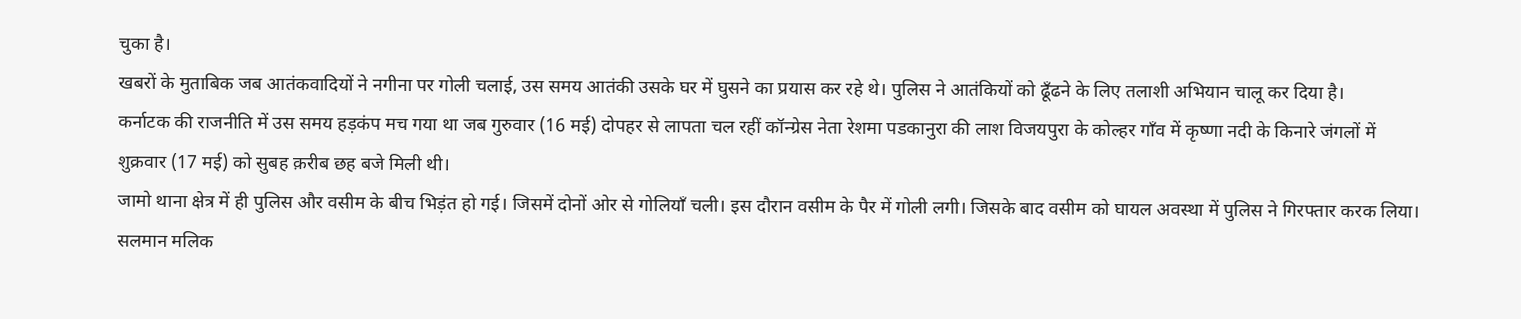चुका है।
खबरों के मुताबिक जब आतंकवादियों ने नगीना पर गोली चलाई, उस समय आतंकी उसके घर में घुसने का प्रयास कर रहे थे। पुलिस ने आतंकियों को ढूँढने के लिए तलाशी अभियान चालू कर दिया है।
कर्नाटक की राजनीति में उस समय हड़कंप मच गया था जब गुरुवार (16 मई) दोपहर से लापता चल रहीं कॉन्ग्रेस नेता रेशमा पडकानुरा की लाश विजयपुरा के कोल्हर गाँव में कृष्णा नदी के किनारे जंगलों में शुक्रवार (17 मई) को सुबह क़रीब छह बजे मिली थी।
जामो थाना क्षेत्र में ही पुलिस और वसीम के बीच भिड़ंत हो गई। जिसमें दोनों ओर से गोलियाँ चली। इस दौरान वसीम के पैर में गोली लगी। जिसके बाद वसीम को घायल अवस्था में पुलिस ने गिरफ्तार करक लिया।
सलमान मलिक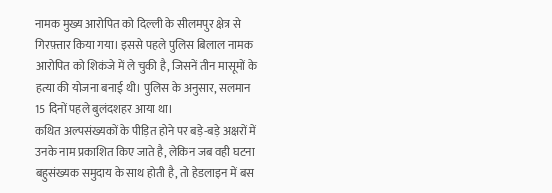नामक मुख्य आरोपित को दिल्ली के सीलमपुर क्षेत्र से गिरफ़्तार किया गया। इससे पहले पुलिस बिलाल नामक आरोपित को शिकंजे में ले चुकी है, जिसनें तीन मासूमों के हत्या की योजना बनाई थी। पुलिस के अनुसार, सलमान 15 दिनों पहले बुलंदशहर आया था।
कथित अल्पसंख्यकों के पीड़ित होने पर बड़े-बड़े अक्षरों में उनके नाम प्रकाशित किए जाते है, लेकिन जब वही घटना बहुसंख्यक समुदाय के साथ होती है, तो हेडलाइन में बस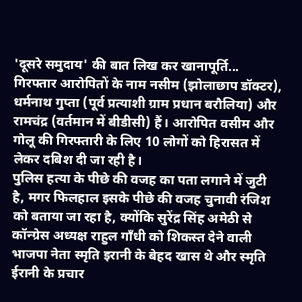'दूसरे समुदाय' की बात लिख कर खानापूर्ति...
गिरफ्तार आरोपितों के नाम नसीम (झोलाछाप डॉक्टर), धर्मनाथ गुप्ता (पूर्व प्रत्याशी ग्राम प्रधान बरौलिया) और रामचंद्र (वर्तमान में बीडीसी) हैं। आरोपित वसीम और गोलू की गिरफ्तारी के लिए 10 लोगों को हिरासत में लेकर दबिश दी जा रही है।
पुलिस हत्या के पीछे की वजह का पता लगाने में जुटी है, मगर फिलहाल इसके पीछे की वजह चुनावी रंजिश को बताया जा रहा है, क्योंकि सुरेंद्र सिंह अमेठी से कॉन्ग्रेस अध्यक्ष राहुल गाँधी को शिकस्त देने वाली भाजपा नेता स्मृति इरानी के बेहद खास थे और स्मृति ईरानी के प्रचार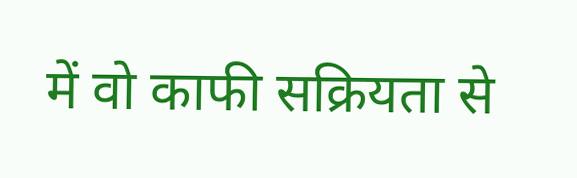में वो काफी सक्रियता से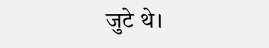जुटे थे।